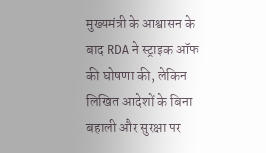मुख्यमंत्री के आश्वासन के बाद RDA ने स्ट्राइक ऑफ की घोषणा की, लेकिन लिखित आदेशों के बिना बहाली और सुरक्षा पर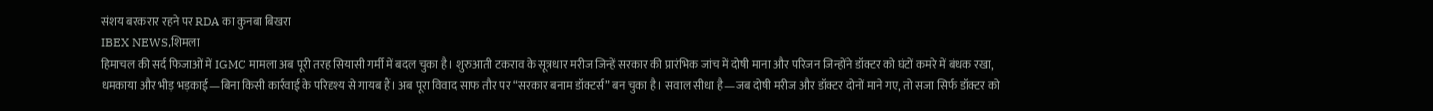संशय बरकरार रहने पर RDA का कुनबा बिखरा
IBEX NEWS,शिमला
हिमाचल की सर्द फिजाओं में IGMC मामला अब पूरी तरह सियासी गर्मी में बदल चुका है। शुरुआती टकराव के सूत्रधार मरीज जिन्हें सरकार की प्रारंभिक जांच में दोषी माना और परिजन जिन्होंने डॉक्टर को घंटों कमरे में बंधक रखा, धमकाया और भीड़ भड़काई—बिना किसी कार्रवाई के परिदृश्य से गायब हैं। अब पूरा विवाद साफ तौर पर “सरकार बनाम डॉक्टर्स” बन चुका है। सवाल सीधा है—जब दोषी मरीज और डॉक्टर दोनों माने गए, तो सजा सिर्फ डॉक्टर को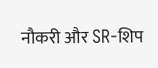नौकरी और SR-शिप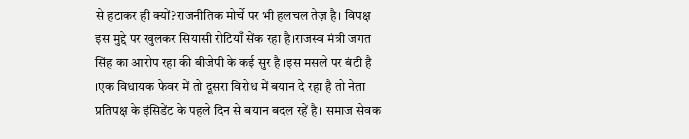से हटाकर ही क्यों?राजनीतिक मोर्चे पर भी हलचल तेज़ है। विपक्ष इस मुद्दे पर खुलकर सियासी रोटियाँ सेंक रहा है।राजस्व मंत्री जगत सिंह का आरोप रहा की बीजेपी के कई सुर है ।इस मसले पर बंटी है ।एक विधायक फेवर में तो दूसरा विरोध में बयान दे रहा है तो नेता प्रतिपक्ष के इंसिडेंट के पहले दिन से बयान बदल रहें है। समाज सेवक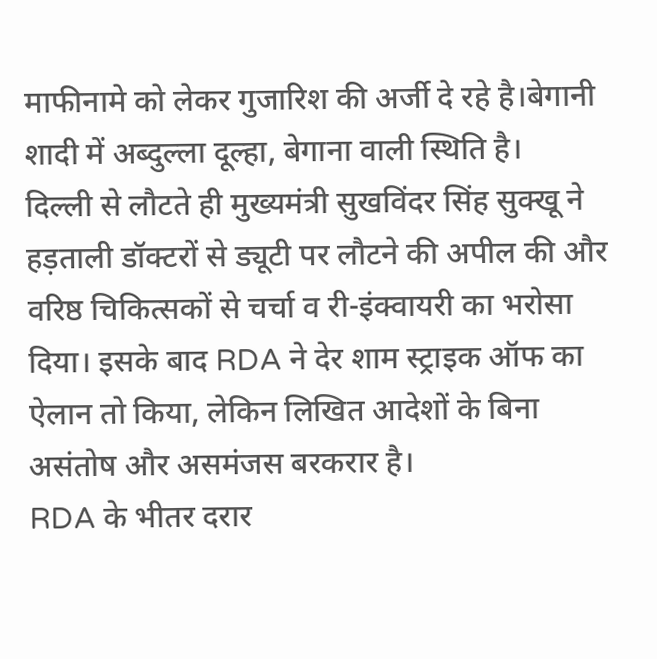माफीनामे को लेकर गुजारिश की अर्जी दे रहे है।बेगानी शादी में अब्दुल्ला दूल्हा, बेगाना वाली स्थिति है।
दिल्ली से लौटते ही मुख्यमंत्री सुखविंदर सिंह सुक्खू ने हड़ताली डॉक्टरों से ड्यूटी पर लौटने की अपील की और वरिष्ठ चिकित्सकों से चर्चा व री-इंक्वायरी का भरोसा दिया। इसके बाद RDA ने देर शाम स्ट्राइक ऑफ का ऐलान तो किया, लेकिन लिखित आदेशों के बिना असंतोष और असमंजस बरकरार है।
RDA के भीतर दरार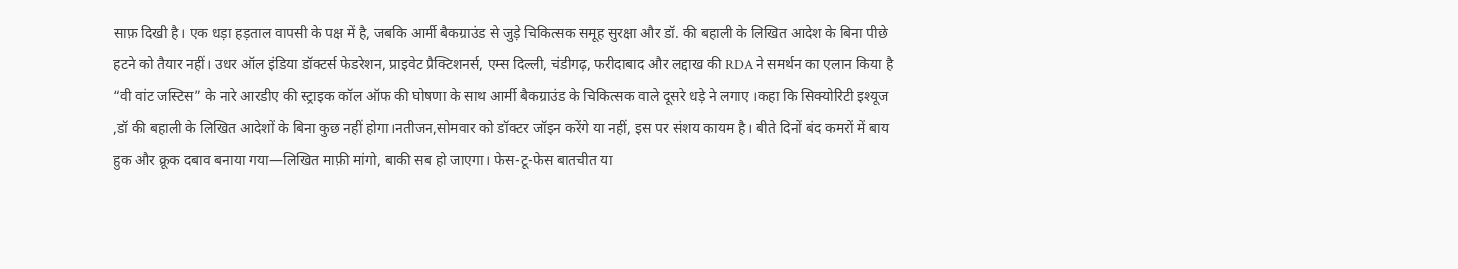साफ़ दिखी है। एक धड़ा हड़ताल वापसी के पक्ष में है, जबकि आर्मी बैकग्राउंड से जुड़े चिकित्सक समूह सुरक्षा और डॉ. की बहाली के लिखित आदेश के बिना पीछे हटने को तैयार नहीं। उधर ऑल इंडिया डॉक्टर्स फेडरेशन, प्राइवेट प्रैक्टिशनर्स, एम्स दिल्ली, चंडीगढ़, फरीदाबाद और लद्दाख की RDA ने समर्थन का एलान किया है “वी वांट जस्टिस” के नारे आरडीए की स्ट्राइक कॉल ऑफ की घोषणा के साथ आर्मी बैकग्राउंड के चिकित्सक वाले दूसरे धड़े ने लगाए ।कहा कि सिक्योरिटी इश्यूज ,डॉ की बहाली के लिखित आदेशों के बिना कुछ नहीं होगा।नतीजन,सोमवार को डॉक्टर जॉइन करेंगे या नहीं, इस पर संशय कायम है। बीते दिनों बंद कमरों में बाय हुक और क्रूक दबाव बनाया गया—लिखित माफ़ी मांगो, बाकी सब हो जाएगा। फेस-टू-फेस बातचीत या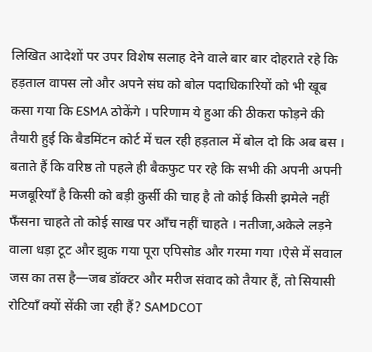लिखित आदेशों पर उपर विशेष सलाह देने वाले बार बार दोहराते रहे कि हड़ताल वापस लो और अपने संघ को बोल पदाधिकारियों को भी खूब कसा गया कि ESMA ठोकेंगे । परिणाम ये हुआ की ठीकरा फोड़ने की तैयारी हुई कि बैडमिंटन कोर्ट में चल रही हड़ताल में बोल दो कि अब बस । बताते हैं कि वरिष्ठ तो पहले ही बैकफुट पर रहे कि सभी की अपनी अपनी मजबूरियाँ है किसी को बड़ी कुर्सी की चाह है तो कोई किसी झमेले नहीं फँसना चाहते तो कोई साख पर आँच नहीं चाहते । नतीजा,अकेले लड़ने वाला धड़ा टूट और झुक गया पूरा एपिसोड और गरमा गया ।ऐसे में सवाल जस का तस है—जब डॉक्टर और मरीज संवाद को तैयार हैं, तो सियासी रोटियाँ क्यों सेंकी जा रही हैं? SAMDCOT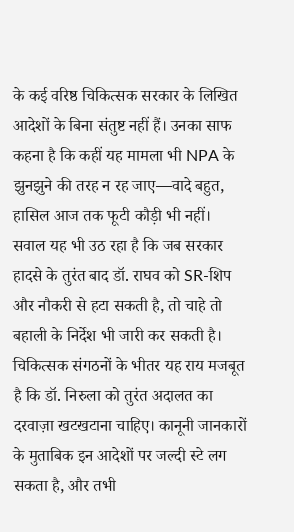के कई वरिष्ठ चिकित्सक सरकार के लिखित आदेशों के बिना संतुष्ट नहीं हैं। उनका साफ कहना है कि कहीं यह मामला भी NPA के झुनझुने की तरह न रह जाए—वादे बहुत, हासिल आज तक फूटी कौड़ी भी नहीं। सवाल यह भी उठ रहा है कि जब सरकार हादसे के तुरंत बाद डॉ. राघव को SR-शिप और नौकरी से हटा सकती है, तो चाहे तो बहाली के निर्देश भी जारी कर सकती है।
चिकित्सक संगठनों के भीतर यह राय मजबूत है कि डॉ. निरुला को तुरंत अदालत का दरवाज़ा खटखटाना चाहिए। कानूनी जानकारों के मुताबिक इन आदेशों पर जल्दी स्टे लग सकता है, और तभी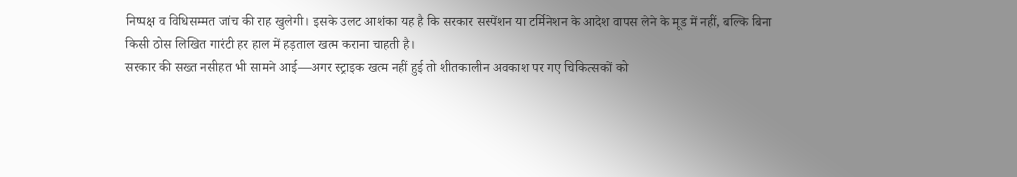निष्पक्ष व विधिसम्मत जांच की राह खुलेगी। इसके उलट आशंका यह है कि सरकार सस्पेंशन या टर्मिनेशन के आदेश वापस लेने के मूड में नहीं, बल्कि बिना किसी ठोस लिखित गारंटी हर हाल में हड़ताल खत्म कराना चाहती है।
सरकार की सख्त नसीहत भी सामने आई—अगर स्ट्राइक खत्म नहीं हुई तो शीतकालीन अवकाश पर गए चिकित्सकों को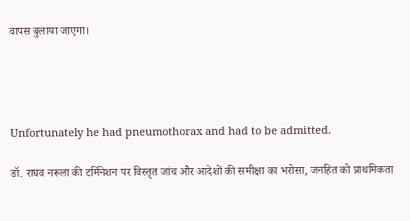वापस बुलाया जाएगा।




Unfortunately he had pneumothorax and had to be admitted.

डॉ. राघव नरूला की टर्मिनेशन पर विस्तृत जांच और आदेशों की समीक्षा का भरोसा, जनहित को प्राथमिकता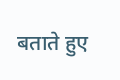बताते हुए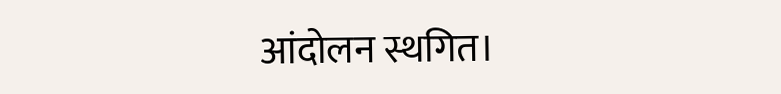आंदोलन स्थगित।